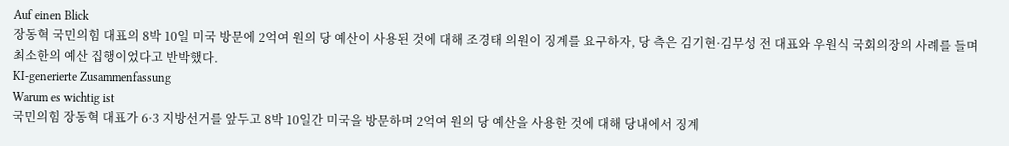Auf einen Blick
장동혁 국민의힘 대표의 8박 10일 미국 방문에 2억여 원의 당 예산이 사용된 것에 대해 조경태 의원이 징계를 요구하자, 당 측은 김기현·김무성 전 대표와 우원식 국회의장의 사례를 들며 최소한의 예산 집행이었다고 반박했다.
KI-generierte Zusammenfassung
Warum es wichtig ist
국민의힘 장동혁 대표가 6·3 지방선거를 앞두고 8박 10일간 미국을 방문하며 2억여 원의 당 예산을 사용한 것에 대해 당내에서 징계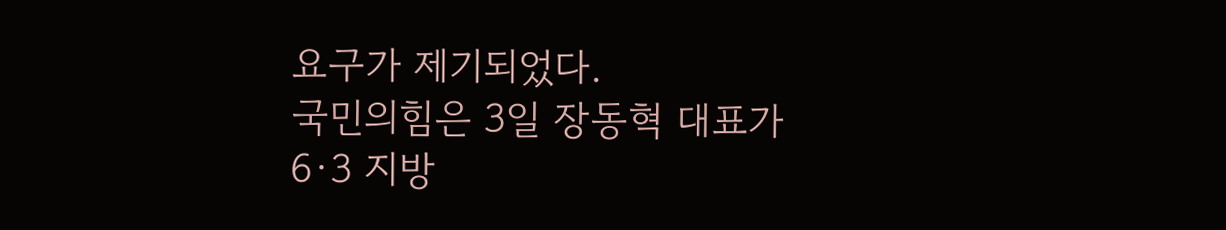요구가 제기되었다.
국민의힘은 3일 장동혁 대표가 6·3 지방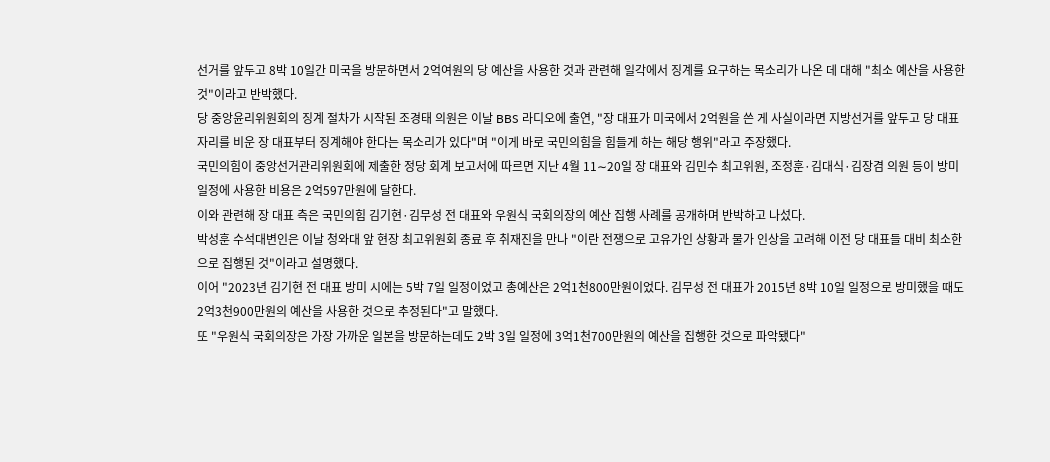선거를 앞두고 8박 10일간 미국을 방문하면서 2억여원의 당 예산을 사용한 것과 관련해 일각에서 징계를 요구하는 목소리가 나온 데 대해 "최소 예산을 사용한 것"이라고 반박했다.
당 중앙윤리위원회의 징계 절차가 시작된 조경태 의원은 이날 BBS 라디오에 출연, "장 대표가 미국에서 2억원을 쓴 게 사실이라면 지방선거를 앞두고 당 대표 자리를 비운 장 대표부터 징계해야 한다는 목소리가 있다"며 "이게 바로 국민의힘을 힘들게 하는 해당 행위"라고 주장했다.
국민의힘이 중앙선거관리위원회에 제출한 정당 회계 보고서에 따르면 지난 4월 11∼20일 장 대표와 김민수 최고위원, 조정훈·김대식·김장겸 의원 등이 방미 일정에 사용한 비용은 2억597만원에 달한다.
이와 관련해 장 대표 측은 국민의힘 김기현·김무성 전 대표와 우원식 국회의장의 예산 집행 사례를 공개하며 반박하고 나섰다.
박성훈 수석대변인은 이날 청와대 앞 현장 최고위원회 종료 후 취재진을 만나 "이란 전쟁으로 고유가인 상황과 물가 인상을 고려해 이전 당 대표들 대비 최소한으로 집행된 것"이라고 설명했다.
이어 "2023년 김기현 전 대표 방미 시에는 5박 7일 일정이었고 총예산은 2억1천800만원이었다. 김무성 전 대표가 2015년 8박 10일 일정으로 방미했을 때도 2억3천900만원의 예산을 사용한 것으로 추정된다"고 말했다.
또 "우원식 국회의장은 가장 가까운 일본을 방문하는데도 2박 3일 일정에 3억1천700만원의 예산을 집행한 것으로 파악됐다"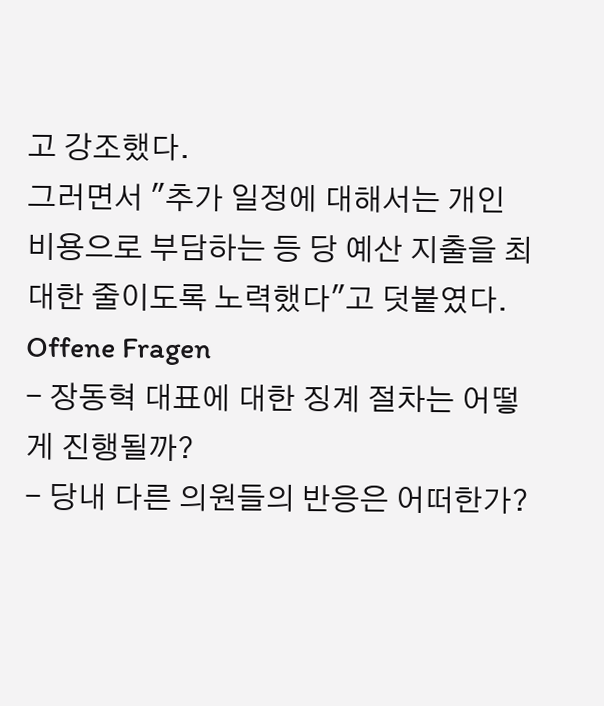고 강조했다.
그러면서 "추가 일정에 대해서는 개인 비용으로 부담하는 등 당 예산 지출을 최대한 줄이도록 노력했다"고 덧붙였다.
Offene Fragen
- 장동혁 대표에 대한 징계 절차는 어떻게 진행될까?
- 당내 다른 의원들의 반응은 어떠한가?